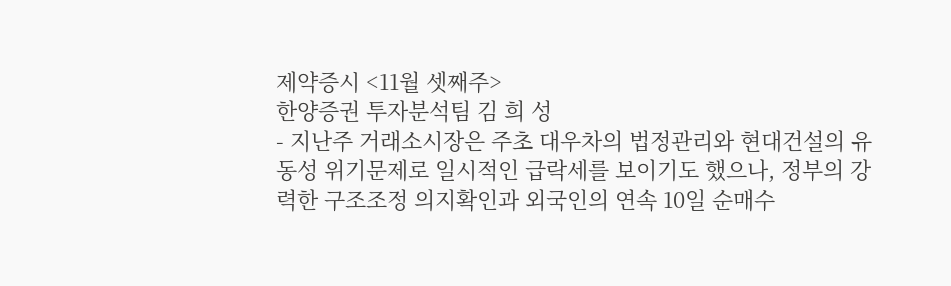제약증시 <11월 셋째주>
한양증권 투자분석팀 김 희 성
- 지난주 거래소시장은 주초 대우차의 법정관리와 현대건설의 유동성 위기문제로 일시적인 급락세를 보이기도 했으나, 정부의 강력한 구조조정 의지확인과 외국인의 연속 10일 순매수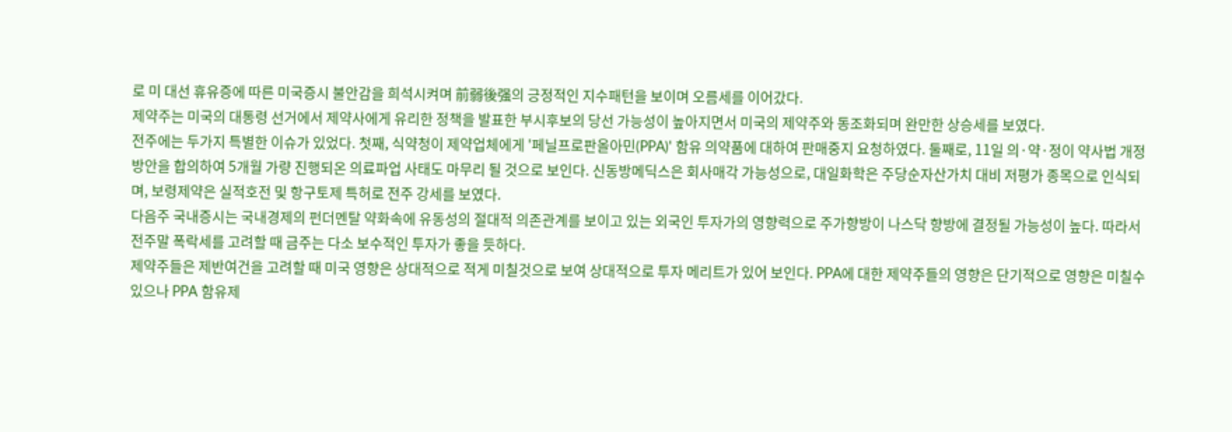로 미 대선 휴유증에 따른 미국증시 불안감을 희석시켜며 前弱後强의 긍정적인 지수패턴을 보이며 오름세를 이어갔다.
제약주는 미국의 대통령 선거에서 제약사에게 유리한 정책을 발표한 부시후보의 당선 가능성이 높아지면서 미국의 제약주와 동조화되며 완만한 상승세를 보였다.
전주에는 두가지 특별한 이슈가 있었다. 첫째, 식약청이 제약업체에게 '페닐프로판올아민(PPA)' 함유 의약품에 대하여 판매중지 요청하였다. 둘째로, 11일 의·약·정이 약사법 개정 방안을 합의하여 5개월 가량 진행되온 의료파업 사태도 마무리 될 것으로 보인다. 신동방메딕스은 회사매각 가능성으로, 대일화학은 주당순자산가치 대비 저평가 종목으로 인식되며, 보령제약은 실적호전 및 항구토제 특허로 전주 강세를 보였다.
다음주 국내증시는 국내경제의 펀더멘탈 약화속에 유동성의 절대적 의존관계를 보이고 있는 외국인 투자가의 영향력으로 주가향방이 나스닥 향방에 결정될 가능성이 높다. 따라서 전주말 폭락세를 고려할 때 금주는 다소 보수적인 투자가 좋을 듯하다.
제약주들은 제반여건을 고려할 때 미국 영향은 상대적으로 적게 미칠것으로 보여 상대적으로 투자 메리트가 있어 보인다. PPA에 대한 제약주들의 영향은 단기적으로 영향은 미칠수 있으나 PPA 함유제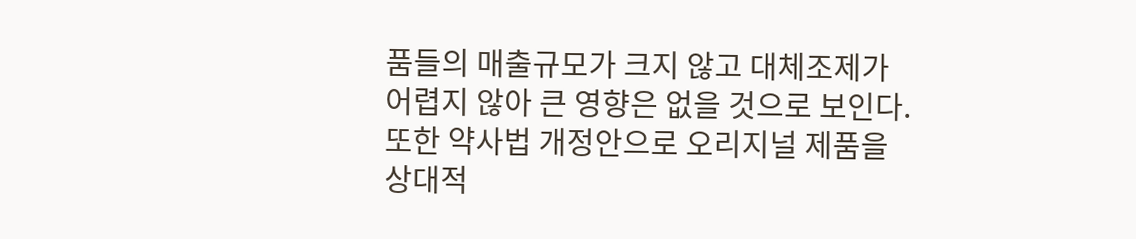품들의 매출규모가 크지 않고 대체조제가 어렵지 않아 큰 영향은 없을 것으로 보인다. 또한 약사법 개정안으로 오리지널 제품을 상대적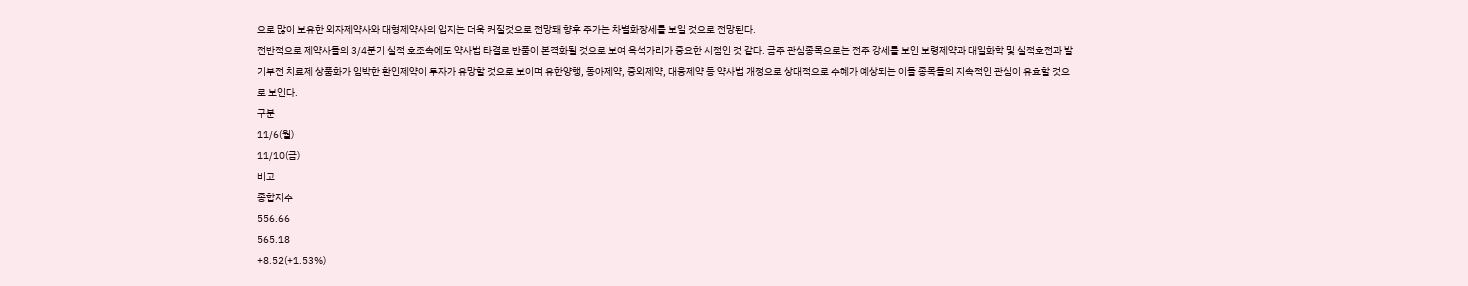으로 많이 보유한 외자제약사와 대형제약사의 입지는 더욱 커질것으로 전망돼 향후 주가는 차별화장세를 보일 것으로 전망된다.
전반적으로 제약사들의 3/4분기 실적 호조속에도 약사법 타결로 반품이 본격화될 것으로 보여 옥석가리가 중요한 시점인 것 같다. 금주 관심종목으로는 전주 강세를 보인 보령제약과 대일화학 및 실적호전과 발기부전 치료제 상품화가 임박한 환인제약이 투자가 유망할 것으로 보이며 유한양행, 동아제약, 중외제약, 대웅제약 등 약사법 개정으로 상대적으로 수혜가 예상되는 이들 종목들의 지속적인 관심이 유효할 것으로 보인다.
구분
11/6(월)
11/10(금)
비고
종합지수
556.66
565.18
+8.52(+1.53%)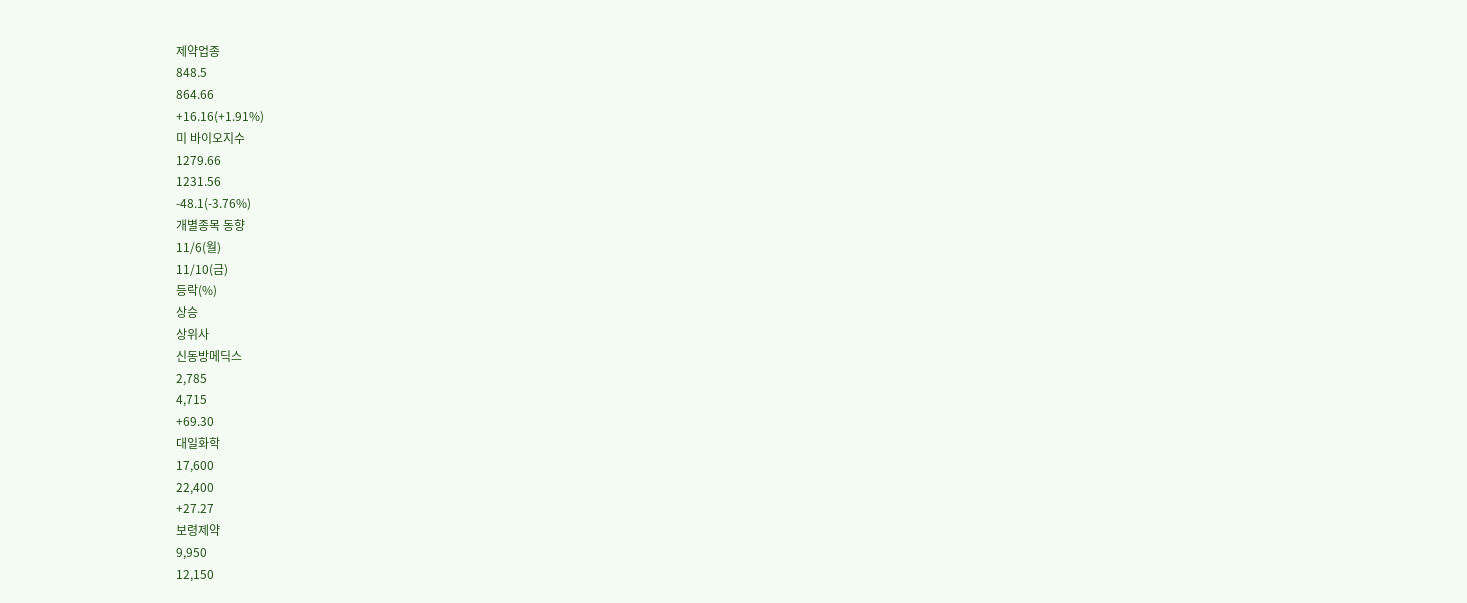제약업종
848.5
864.66
+16.16(+1.91%)
미 바이오지수
1279.66
1231.56
-48.1(-3.76%)
개별종목 동향
11/6(월)
11/10(금)
등락(%)
상승
상위사
신동방메딕스
2,785
4,715
+69.30
대일화학
17,600
22,400
+27.27
보령제약
9,950
12,150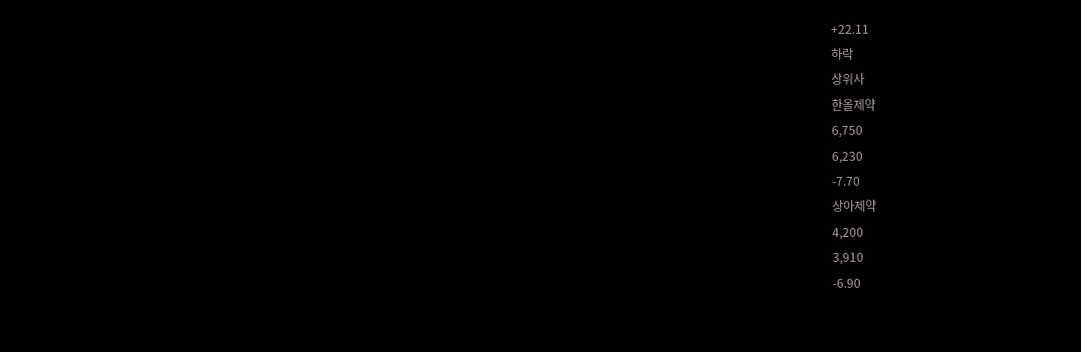+22.11
하락
상위사
한올제약
6,750
6,230
-7.70
상아제약
4,200
3,910
-6.90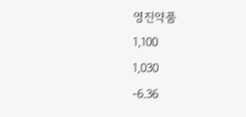영진약품
1,100
1,030
-6.36